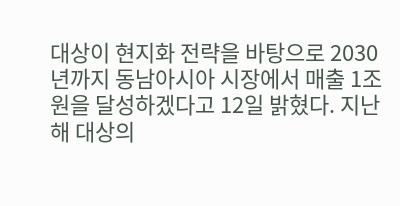대상이 현지화 전략을 바탕으로 2030년까지 동남아시아 시장에서 매출 1조원을 달성하겠다고 12일 밝혔다. 지난해 대상의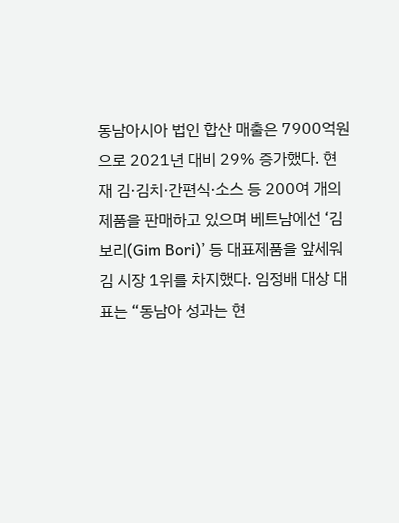동남아시아 법인 합산 매출은 7900억원으로 2021년 대비 29% 증가했다. 현재 김·김치·간편식·소스 등 200여 개의 제품을 판매하고 있으며 베트남에선 ‘김보리(Gim Bori)’ 등 대표제품을 앞세워 김 시장 1위를 차지했다. 임정배 대상 대표는 “동남아 성과는 현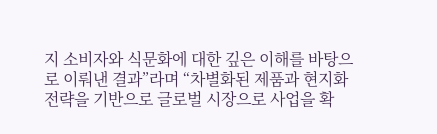지 소비자와 식문화에 대한 깊은 이해를 바탕으로 이뤄낸 결과”라며 “차별화된 제품과 현지화 전략을 기반으로 글로벌 시장으로 사업을 확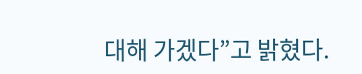대해 가겠다”고 밝혔다.